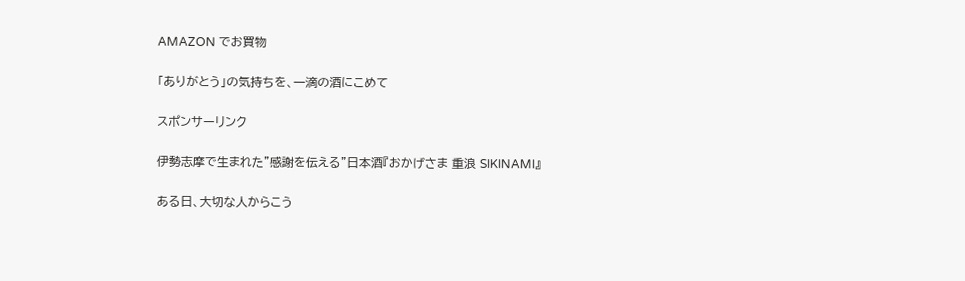AMAZON でお買物

「ありがとう」の気持ちを、一滴の酒にこめて

スポンサーリンク

伊勢志摩で生まれた”感謝を伝える”日本酒『おかげさま 重浪 SIKINAMI』

ある日、大切な人からこう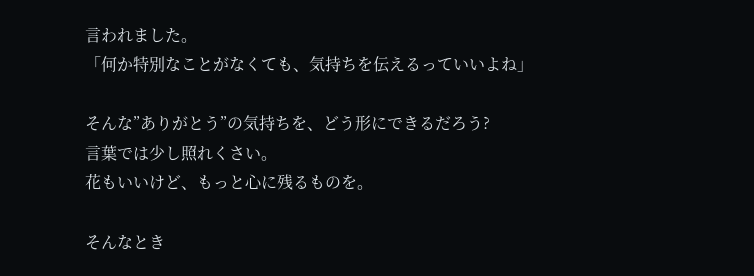言われました。
「何か特別なことがなくても、気持ちを伝えるっていいよね」

そんな”ありがとう”の気持ちを、どう形にできるだろう?
言葉では少し照れくさい。
花もいいけど、もっと心に残るものを。

そんなとき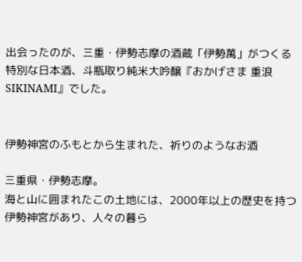出会ったのが、三重・伊勢志摩の酒蔵「伊勢萬」がつくる特別な日本酒、斗瓶取り純米大吟醸『おかげさま 重浪 SIKINAMI』でした。


伊勢神宮のふもとから生まれた、祈りのようなお酒

三重県・伊勢志摩。
海と山に囲まれたこの土地には、2000年以上の歴史を持つ伊勢神宮があり、人々の暮ら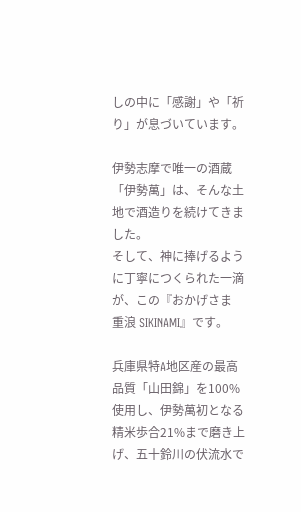しの中に「感謝」や「祈り」が息づいています。

伊勢志摩で唯一の酒蔵「伊勢萬」は、そんな土地で酒造りを続けてきました。
そして、神に捧げるように丁寧につくられた一滴が、この『おかげさま 重浪 SIKINAMI』です。

兵庫県特A地区産の最高品質「山田錦」を100%使用し、伊勢萬初となる精米歩合21%まで磨き上げ、五十鈴川の伏流水で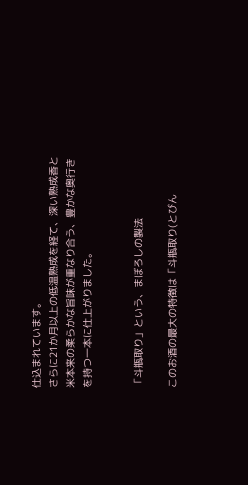仕込まれています。
さらに21か月以上の低温熟成を経て、深い熟成香と米本来の柔らかな旨味が重なり合う、豊かな奥行きを持つ一本に仕上がりました。


「斗瓶取り」という、まぼろしの製法

このお酒の最大の特徴は「斗瓶取り(とびん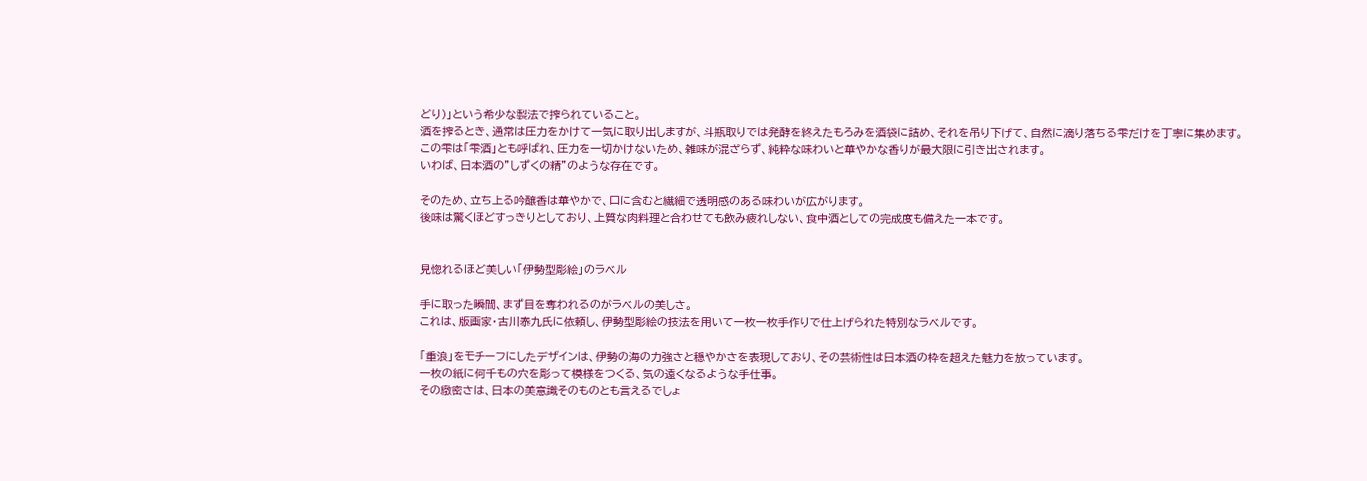どり)」という希少な製法で搾られていること。
酒を搾るとき、通常は圧力をかけて一気に取り出しますが、斗瓶取りでは発酵を終えたもろみを酒袋に詰め、それを吊り下げて、自然に滴り落ちる雫だけを丁寧に集めます。
この雫は「雫酒」とも呼ばれ、圧力を一切かけないため、雑味が混ざらず、純粋な味わいと華やかな香りが最大限に引き出されます。
いわば、日本酒の”しずくの精”のような存在です。

そのため、立ち上る吟醸香は華やかで、口に含むと繊細で透明感のある味わいが広がります。
後味は驚くほどすっきりとしており、上質な肉料理と合わせても飲み疲れしない、食中酒としての完成度も備えた一本です。


見惚れるほど美しい「伊勢型彫絵」のラベル

手に取った瞬間、まず目を奪われるのがラベルの美しさ。
これは、版画家・古川泰九氏に依頼し、伊勢型彫絵の技法を用いて一枚一枚手作りで仕上げられた特別なラベルです。

「重浪」をモチーフにしたデザインは、伊勢の海の力強さと穏やかさを表現しており、その芸術性は日本酒の枠を超えた魅力を放っています。
一枚の紙に何千もの穴を彫って模様をつくる、気の遠くなるような手仕事。
その緻密さは、日本の美意識そのものとも言えるでしょ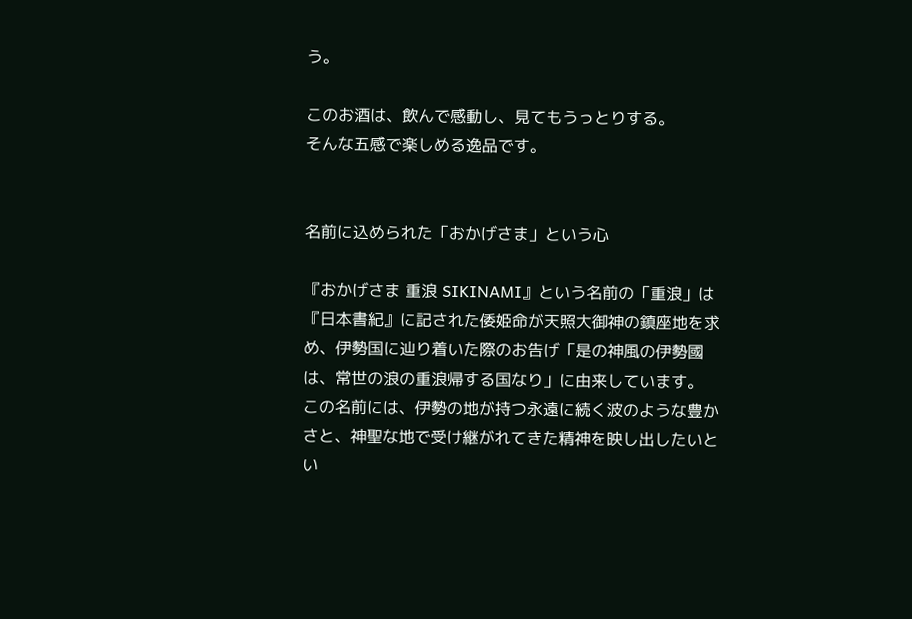う。

このお酒は、飲んで感動し、見てもうっとりする。
そんな五感で楽しめる逸品です。


名前に込められた「おかげさま」という心

『おかげさま 重浪 SIKINAMI』という名前の「重浪」は『日本書紀』に記された倭姫命が天照大御神の鎮座地を求め、伊勢国に辿り着いた際のお告げ「是の神風の伊勢國は、常世の浪の重浪帰する国なり」に由来しています。
この名前には、伊勢の地が持つ永遠に続く波のような豊かさと、神聖な地で受け継がれてきた精神を映し出したいとい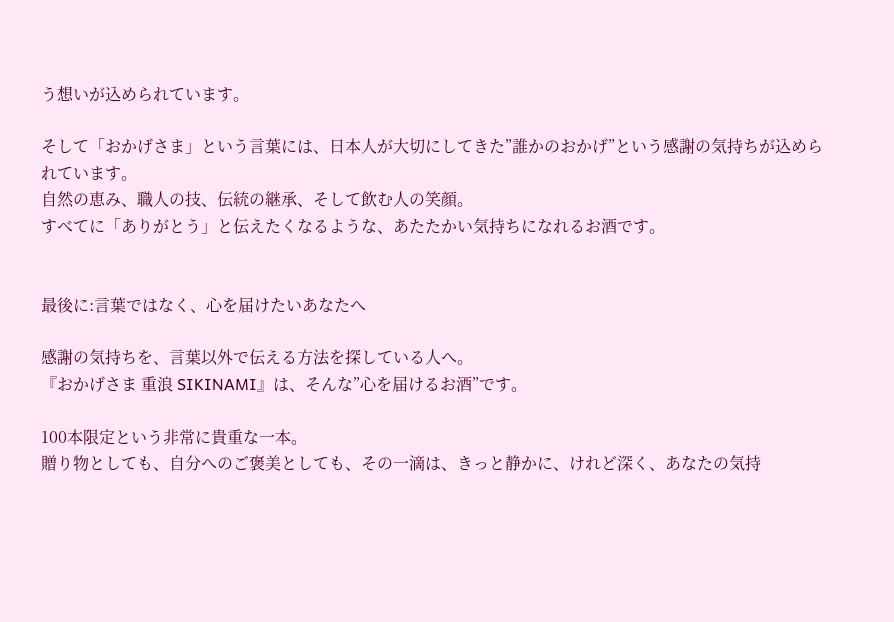う想いが込められています。

そして「おかげさま」という言葉には、日本人が大切にしてきた”誰かのおかげ”という感謝の気持ちが込められています。
自然の恵み、職人の技、伝統の継承、そして飲む人の笑顔。
すべてに「ありがとう」と伝えたくなるような、あたたかい気持ちになれるお酒です。


最後に:言葉ではなく、心を届けたいあなたへ

感謝の気持ちを、言葉以外で伝える方法を探している人へ。
『おかげさま 重浪 SIKINAMI』は、そんな”心を届けるお酒”です。

100本限定という非常に貴重な一本。
贈り物としても、自分へのご褒美としても、その一滴は、きっと静かに、けれど深く、あなたの気持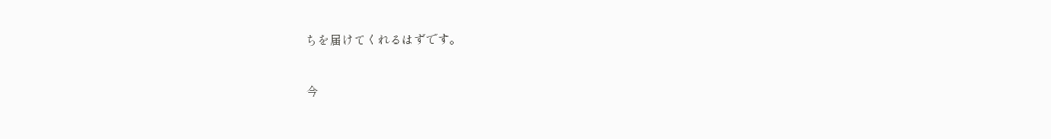ちを届けてくれるはずです。

今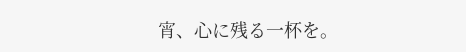宵、心に残る一杯を。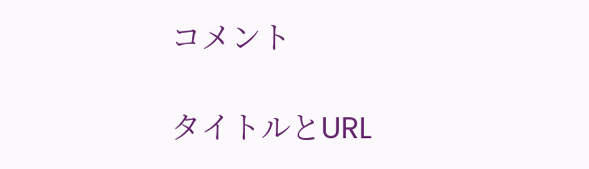コメント

タイトルとURL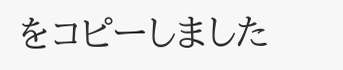をコピーしました